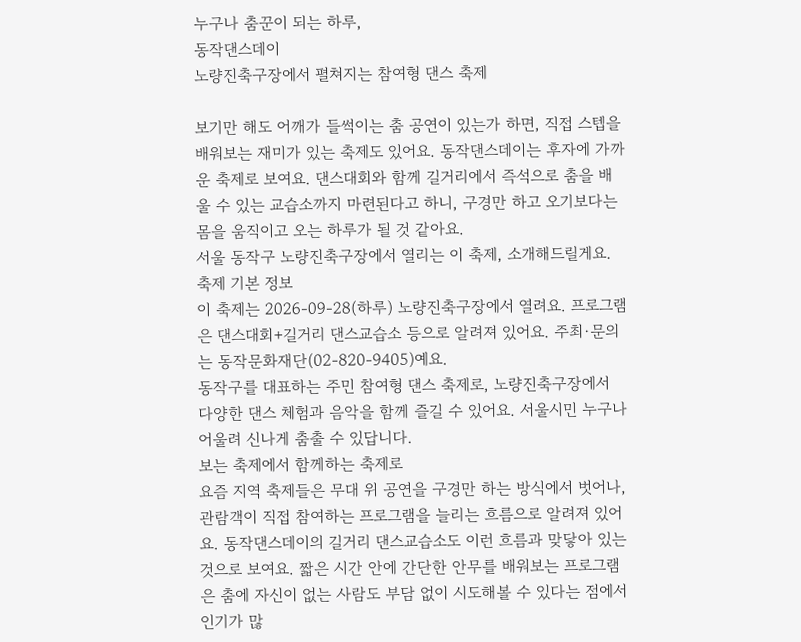누구나 춤꾼이 되는 하루,
동작댄스데이
노량진축구장에서 펼쳐지는 참여형 댄스 축제

보기만 해도 어깨가 들썩이는 춤 공연이 있는가 하면, 직접 스텝을 배워보는 재미가 있는 축제도 있어요. 동작댄스데이는 후자에 가까운 축제로 보여요. 댄스대회와 함께 길거리에서 즉석으로 춤을 배울 수 있는 교습소까지 마련된다고 하니, 구경만 하고 오기보다는 몸을 움직이고 오는 하루가 될 것 같아요.
서울 동작구 노량진축구장에서 열리는 이 축제, 소개해드릴게요.
축제 기본 정보
이 축제는 2026-09-28(하루) 노량진축구장에서 열려요. 프로그램은 댄스대회+길거리 댄스교습소 등으로 알려져 있어요. 주최·문의는 동작문화재단(02-820-9405)예요.
동작구를 대표하는 주민 참여형 댄스 축제로, 노량진축구장에서 다양한 댄스 체험과 음악을 함께 즐길 수 있어요. 서울시민 누구나 어울려 신나게 춤출 수 있답니다.
보는 축제에서 함께하는 축제로
요즘 지역 축제들은 무대 위 공연을 구경만 하는 방식에서 벗어나, 관람객이 직접 참여하는 프로그램을 늘리는 흐름으로 알려져 있어요. 동작댄스데이의 길거리 댄스교습소도 이런 흐름과 맞닿아 있는 것으로 보여요. 짧은 시간 안에 간단한 안무를 배워보는 프로그램은 춤에 자신이 없는 사람도 부담 없이 시도해볼 수 있다는 점에서 인기가 많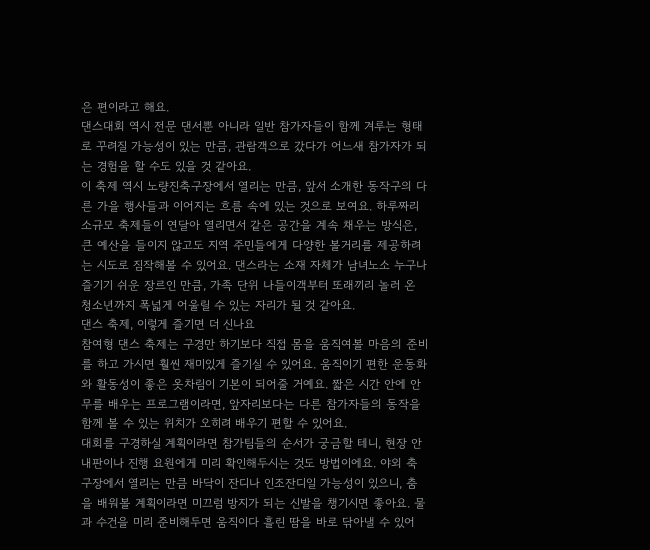은 편이라고 해요.
댄스대회 역시 전문 댄서뿐 아니라 일반 참가자들이 함께 겨루는 형태로 꾸려질 가능성이 있는 만큼, 관람객으로 갔다가 어느새 참가자가 되는 경험을 할 수도 있을 것 같아요.
이 축제 역시 노량진축구장에서 열리는 만큼, 앞서 소개한 동작구의 다른 가을 행사들과 이어지는 흐름 속에 있는 것으로 보여요. 하루짜리 소규모 축제들이 연달아 열리면서 같은 공간을 계속 채우는 방식은, 큰 예산을 들이지 않고도 지역 주민들에게 다양한 볼거리를 제공하려는 시도로 짐작해볼 수 있어요. 댄스라는 소재 자체가 남녀노소 누구나 즐기기 쉬운 장르인 만큼, 가족 단위 나들이객부터 또래끼리 놀러 온 청소년까지 폭넓게 어울릴 수 있는 자리가 될 것 같아요.
댄스 축제, 이렇게 즐기면 더 신나요
참여형 댄스 축제는 구경만 하기보다 직접 몸을 움직여볼 마음의 준비를 하고 가시면 훨씬 재미있게 즐기실 수 있어요. 움직이기 편한 운동화와 활동성이 좋은 옷차림이 기본이 되어줄 거예요. 짧은 시간 안에 안무를 배우는 프로그램이라면, 앞자리보다는 다른 참가자들의 동작을 함께 볼 수 있는 위치가 오히려 배우기 편할 수 있어요.
대회를 구경하실 계획이라면 참가팀들의 순서가 궁금할 테니, 현장 안내판이나 진행 요원에게 미리 확인해두시는 것도 방법이에요. 야외 축구장에서 열리는 만큼 바닥이 잔디나 인조잔디일 가능성이 있으니, 춤을 배워볼 계획이라면 미끄럼 방지가 되는 신발을 챙기시면 좋아요. 물과 수건을 미리 준비해두면 움직이다 흘린 땀을 바로 닦아낼 수 있어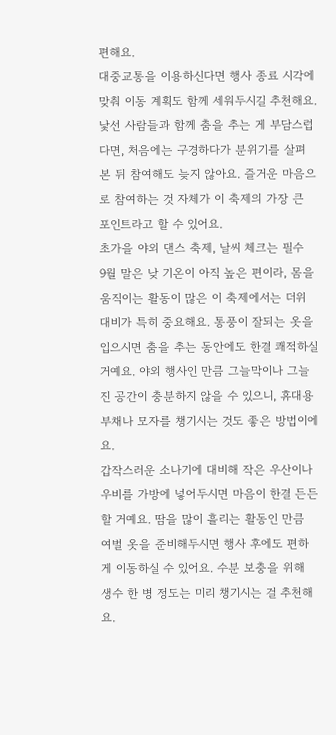편해요.
대중교통을 이용하신다면 행사 종료 시각에 맞춰 이동 계획도 함께 세워두시길 추천해요. 낯선 사람들과 함께 춤을 추는 게 부담스럽다면, 처음에는 구경하다가 분위기를 살펴본 뒤 참여해도 늦지 않아요. 즐거운 마음으로 참여하는 것 자체가 이 축제의 가장 큰 포인트라고 할 수 있어요.
초가을 야외 댄스 축제, 날씨 체크는 필수
9월 말은 낮 기온이 아직 높은 편이라, 몸을 움직이는 활동이 많은 이 축제에서는 더위 대비가 특히 중요해요. 통풍이 잘되는 옷을 입으시면 춤을 추는 동안에도 한결 쾌적하실 거예요. 야외 행사인 만큼 그늘막이나 그늘진 공간이 충분하지 않을 수 있으니, 휴대용 부채나 모자를 챙기시는 것도 좋은 방법이에요.
갑작스러운 소나기에 대비해 작은 우산이나 우비를 가방에 넣어두시면 마음이 한결 든든할 거예요. 땀을 많이 흘리는 활동인 만큼 여벌 옷을 준비해두시면 행사 후에도 편하게 이동하실 수 있어요. 수분 보충을 위해 생수 한 병 정도는 미리 챙기시는 걸 추천해요.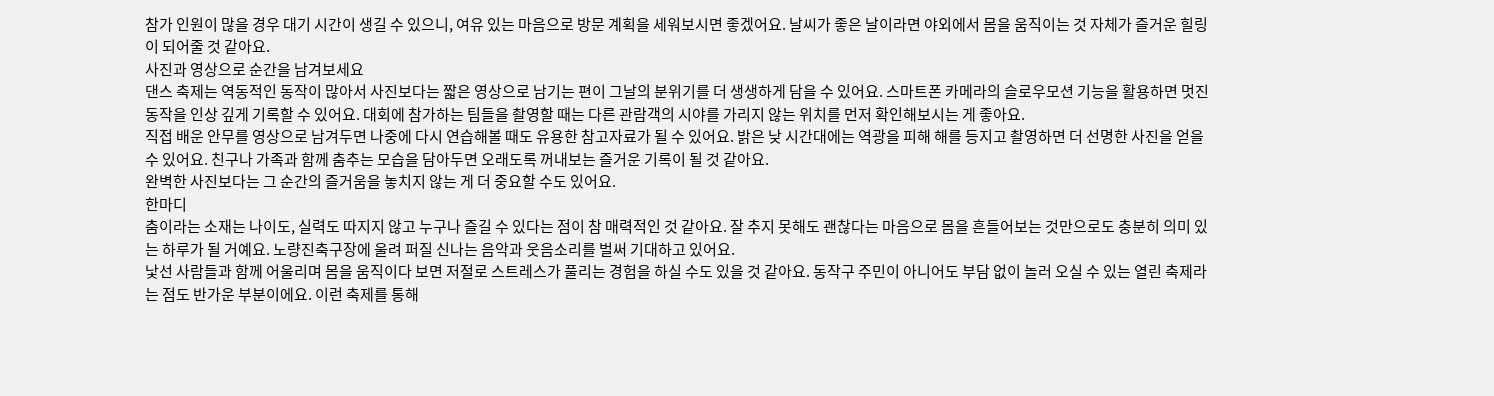참가 인원이 많을 경우 대기 시간이 생길 수 있으니, 여유 있는 마음으로 방문 계획을 세워보시면 좋겠어요. 날씨가 좋은 날이라면 야외에서 몸을 움직이는 것 자체가 즐거운 힐링이 되어줄 것 같아요.
사진과 영상으로 순간을 남겨보세요
댄스 축제는 역동적인 동작이 많아서 사진보다는 짧은 영상으로 남기는 편이 그날의 분위기를 더 생생하게 담을 수 있어요. 스마트폰 카메라의 슬로우모션 기능을 활용하면 멋진 동작을 인상 깊게 기록할 수 있어요. 대회에 참가하는 팀들을 촬영할 때는 다른 관람객의 시야를 가리지 않는 위치를 먼저 확인해보시는 게 좋아요.
직접 배운 안무를 영상으로 남겨두면 나중에 다시 연습해볼 때도 유용한 참고자료가 될 수 있어요. 밝은 낮 시간대에는 역광을 피해 해를 등지고 촬영하면 더 선명한 사진을 얻을 수 있어요. 친구나 가족과 함께 춤추는 모습을 담아두면 오래도록 꺼내보는 즐거운 기록이 될 것 같아요.
완벽한 사진보다는 그 순간의 즐거움을 놓치지 않는 게 더 중요할 수도 있어요.
한마디
춤이라는 소재는 나이도, 실력도 따지지 않고 누구나 즐길 수 있다는 점이 참 매력적인 것 같아요. 잘 추지 못해도 괜찮다는 마음으로 몸을 흔들어보는 것만으로도 충분히 의미 있는 하루가 될 거예요. 노량진축구장에 울려 퍼질 신나는 음악과 웃음소리를 벌써 기대하고 있어요.
낯선 사람들과 함께 어울리며 몸을 움직이다 보면 저절로 스트레스가 풀리는 경험을 하실 수도 있을 것 같아요. 동작구 주민이 아니어도 부담 없이 놀러 오실 수 있는 열린 축제라는 점도 반가운 부분이에요. 이런 축제를 통해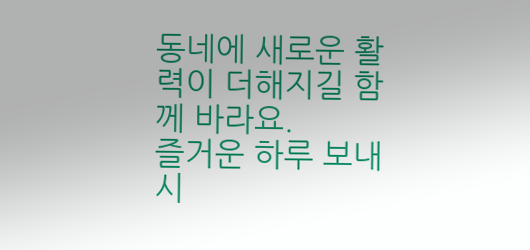동네에 새로운 활력이 더해지길 함께 바라요.
즐거운 하루 보내시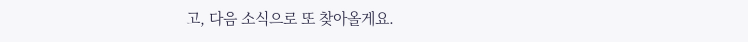고, 다음 소식으로 또 찾아올게요.